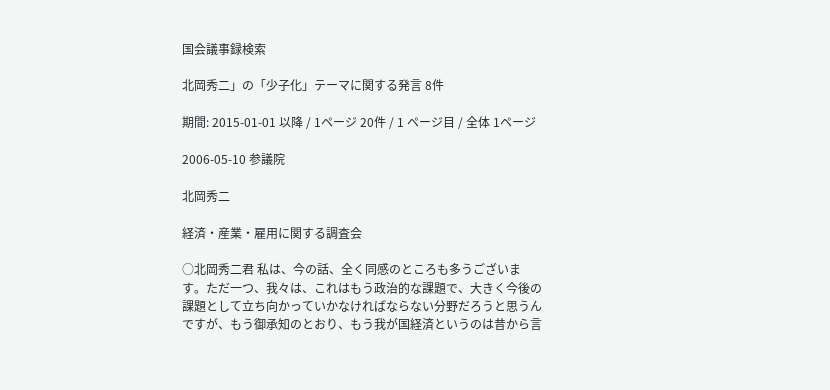国会議事録検索

北岡秀二」の「少子化」テーマに関する発言 8件

期間: 2015-01-01 以降 / 1ページ 20件 / 1 ページ目 / 全体 1ページ

2006-05-10 参議院

北岡秀二

経済・産業・雇用に関する調査会

○北岡秀二君 私は、今の話、全く同感のところも多うございます。ただ一つ、我々は、これはもう政治的な課題で、大きく今後の課題として立ち向かっていかなければならない分野だろうと思うんですが、もう御承知のとおり、もう我が国経済というのは昔から言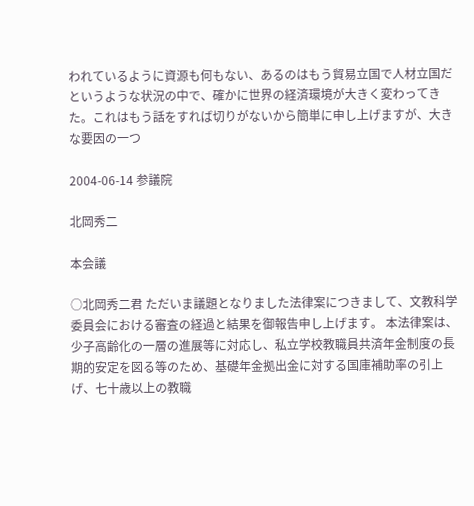われているように資源も何もない、あるのはもう貿易立国で人材立国だというような状況の中で、確かに世界の経済環境が大きく変わってきた。これはもう話をすれば切りがないから簡単に申し上げますが、大きな要因の一つ

2004-06-14 参議院

北岡秀二

本会議

○北岡秀二君 ただいま議題となりました法律案につきまして、文教科学委員会における審査の経過と結果を御報告申し上げます。 本法律案は、少子高齢化の一層の進展等に対応し、私立学校教職員共済年金制度の長期的安定を図る等のため、基礎年金拠出金に対する国庫補助率の引上げ、七十歳以上の教職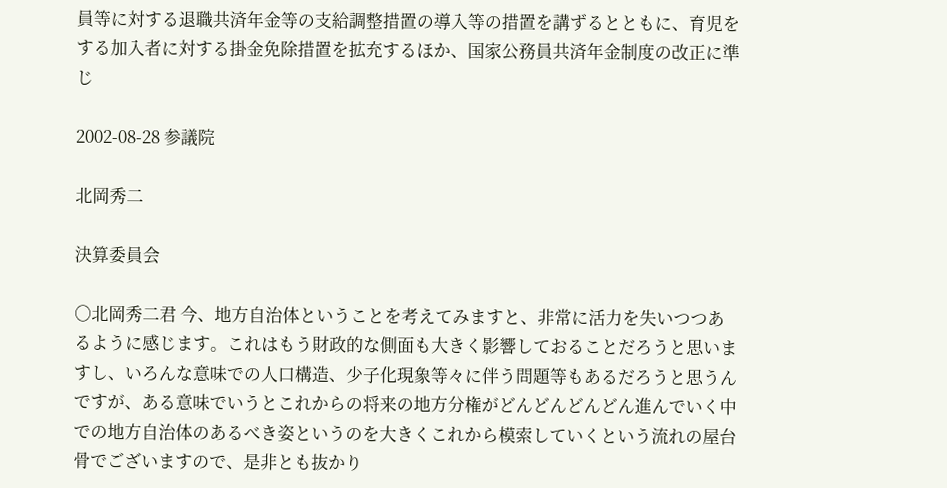員等に対する退職共済年金等の支給調整措置の導入等の措置を講ずるとともに、育児をする加入者に対する掛金免除措置を拡充するほか、国家公務員共済年金制度の改正に準じ

2002-08-28 参議院

北岡秀二

決算委員会

○北岡秀二君 今、地方自治体ということを考えてみますと、非常に活力を失いつつあるように感じます。これはもう財政的な側面も大きく影響しておることだろうと思いますし、いろんな意味での人口構造、少子化現象等々に伴う問題等もあるだろうと思うんですが、ある意味でいうとこれからの将来の地方分権がどんどんどんどん進んでいく中での地方自治体のあるべき姿というのを大きくこれから模索していくという流れの屋台骨でございますので、是非とも抜かり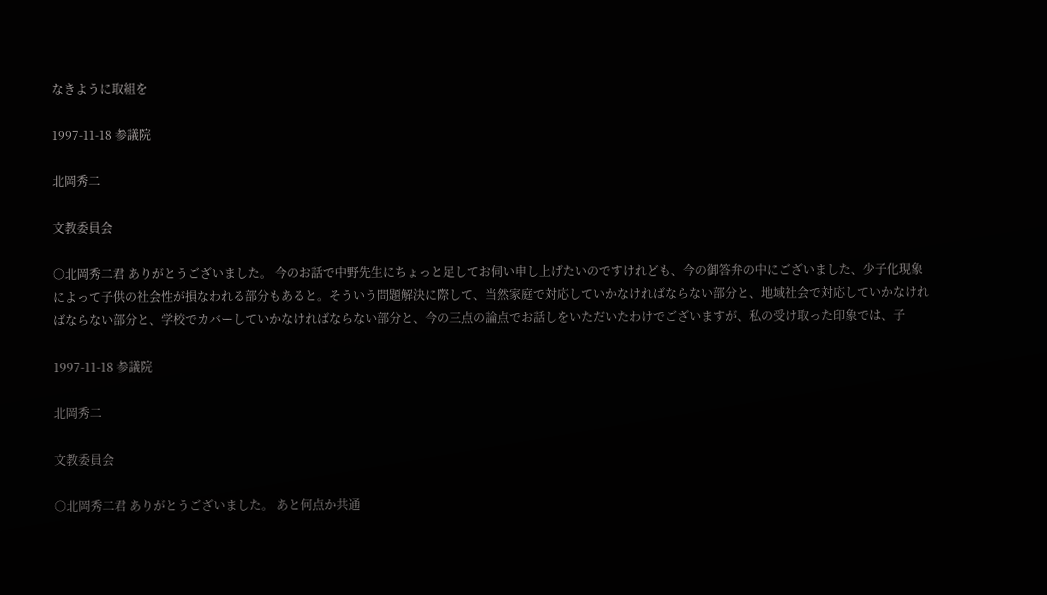なきように取組を

1997-11-18 参議院

北岡秀二

文教委員会

○北岡秀二君 ありがとうございました。 今のお話で中野先生にちょっと足してお伺い申し上げたいのですけれども、今の御答弁の中にございました、少子化現象によって子供の社会性が損なわれる部分もあると。そういう問題解決に際して、当然家庭で対応していかなければならない部分と、地域社会で対応していかなければならない部分と、学校でカバーしていかなければならない部分と、今の三点の論点でお話しをいただいたわけでございますが、私の受け取った印象では、子

1997-11-18 参議院

北岡秀二

文教委員会

○北岡秀二君 ありがとうございました。 あと何点か共通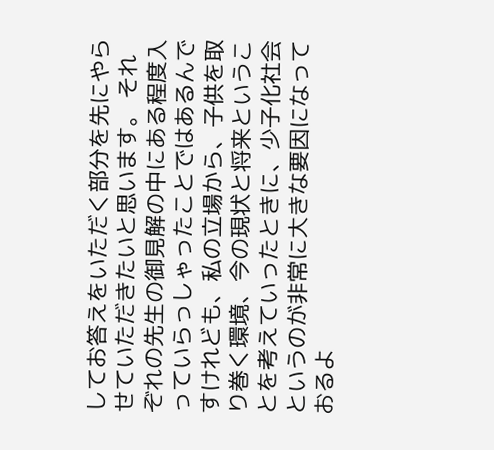してお答えをいただく部分を先にやらせていただきたいと思います。 それぞれの先生の御見解の中にある程度入っていらっしゃったことではあるんですけれども、私の立場から、子供を取り巻く環境、今の現状と将来ということを考えていったときに、少子化社会というのが非常に大きな要因になっておるよ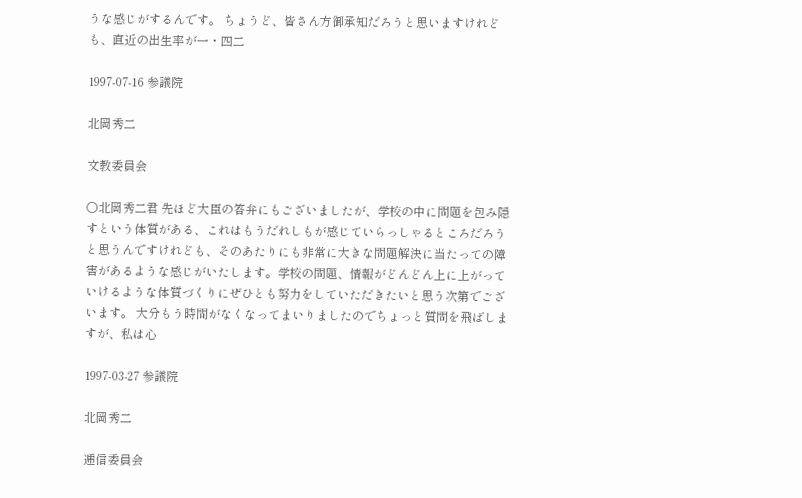うな感じがするんです。 ちょうど、皆さん方御承知だろうと思いますけれども、直近の出生率が一・四二

1997-07-16 参議院

北岡秀二

文教委員会

○北岡秀二君 先ほど大臣の答弁にもございましたが、学校の中に問題を包み隠すという体質がある、これはもうだれしもが感じていらっしゃるところだろうと思うんですけれども、そのあたりにも非常に大きな問題解決に当たっての障害があるような感じがいたします。学校の問題、情報がどんどん上に上がっていけるような体質づくりにぜひとも努力をしていただきたいと思う次第でございます。 大分もう時間がなくなってまいりましたのでちょっと質問を飛ばしますが、私は心

1997-03-27 参議院

北岡秀二

逓信委員会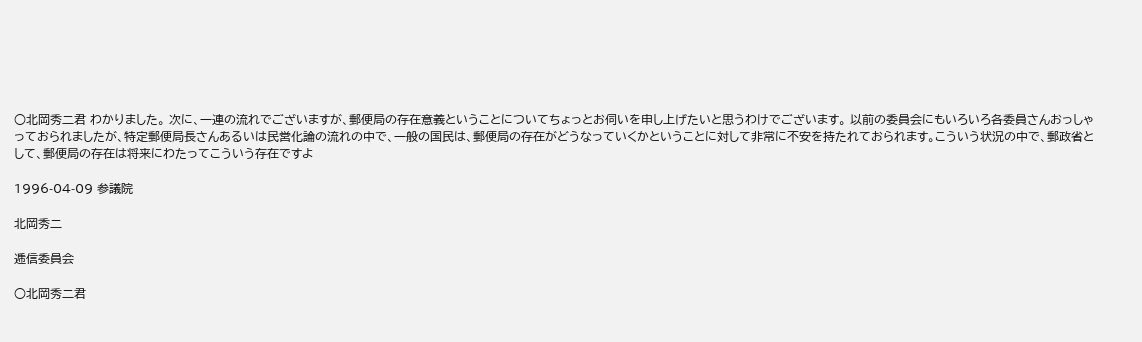○北岡秀二君 わかりました。 次に、一連の流れでございますが、郵便局の存在意義ということについてちょっとお伺いを申し上げたいと思うわけでございます。 以前の委員会にもいろいろ各委員さんおっしゃっておられましたが、特定郵便局長さんあるいは民営化論の流れの中で、一般の国民は、郵便局の存在がどうなっていくかということに対して非常に不安を持たれておられます。こういう状況の中で、郵政省として、郵便局の存在は将来にわたってこういう存在ですよ

1996-04-09 参議院

北岡秀二

逓信委員会

○北岡秀二君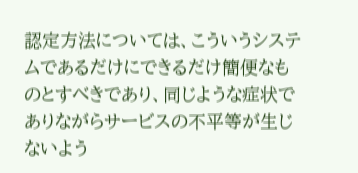認定方法については、こういうシステムであるだけにできるだけ簡便なものとすべきであり、同じような症状でありながらサービスの不平等が生じないよう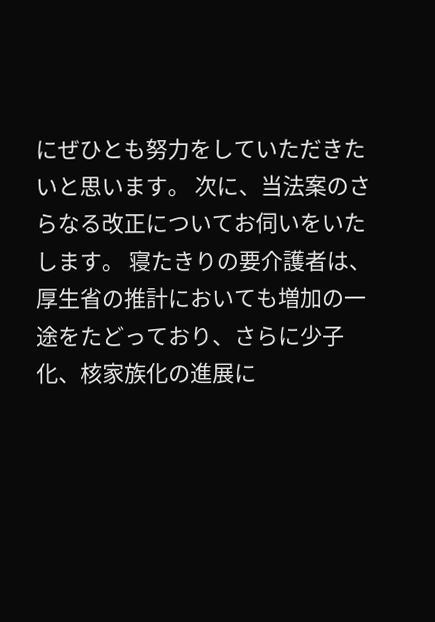にぜひとも努力をしていただきたいと思います。 次に、当法案のさらなる改正についてお伺いをいたします。 寝たきりの要介護者は、厚生省の推計においても増加の一途をたどっており、さらに少子化、核家族化の進展に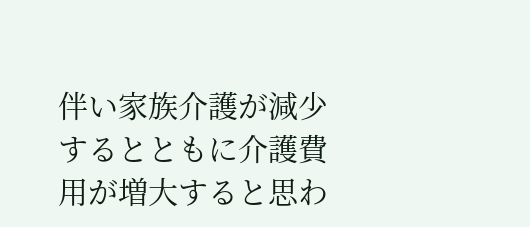伴い家族介護が減少するとともに介護費用が増大すると思わ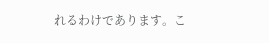れるわけであります。こ